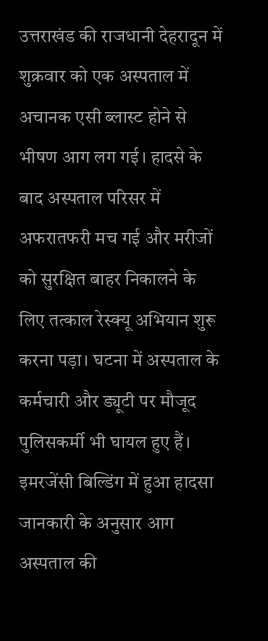उत्तराखंड की राजधानी देहरादून में शुक्रवार को एक अस्पताल में अचानक एसी ब्लास्ट होने से भीषण आग लग गई। हादसे के बाद अस्पताल परिसर में अफरातफरी मच गई और मरीजों को सुरक्षित बाहर निकालने के लिए तत्काल रेस्क्यू अभियान शुरू करना पड़ा। घटना में अस्पताल के कर्मचारी और ड्यूटी पर मौजूद पुलिसकर्मी भी घायल हुए हैं।
इमरजेंसी बिल्डिंग में हुआ हादसा
जानकारी के अनुसार आग अस्पताल की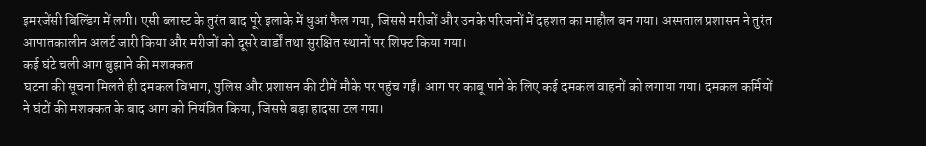इमरजेंसी बिल्डिंग में लगी। एसी ब्लास्ट के तुरंत बाद पूरे इलाके में धुआं फैल गया, जिससे मरीजों और उनके परिजनों में दहशत का माहौल बन गया। अस्पताल प्रशासन ने तुरंत आपातकालीन अलर्ट जारी किया और मरीजों को दूसरे वार्डों तथा सुरक्षित स्थानों पर शिफ्ट किया गया।
कई घंटे चली आग बुझाने की मशक्कत
घटना की सूचना मिलते ही दमकल विभाग, पुलिस और प्रशासन की टीमें मौके पर पहुंच गईं। आग पर काबू पाने के लिए कई दमकल वाहनों को लगाया गया। दमकल कर्मियों ने घंटों की मशक्कत के बाद आग को नियंत्रित किया, जिससे बड़ा हादसा टल गया।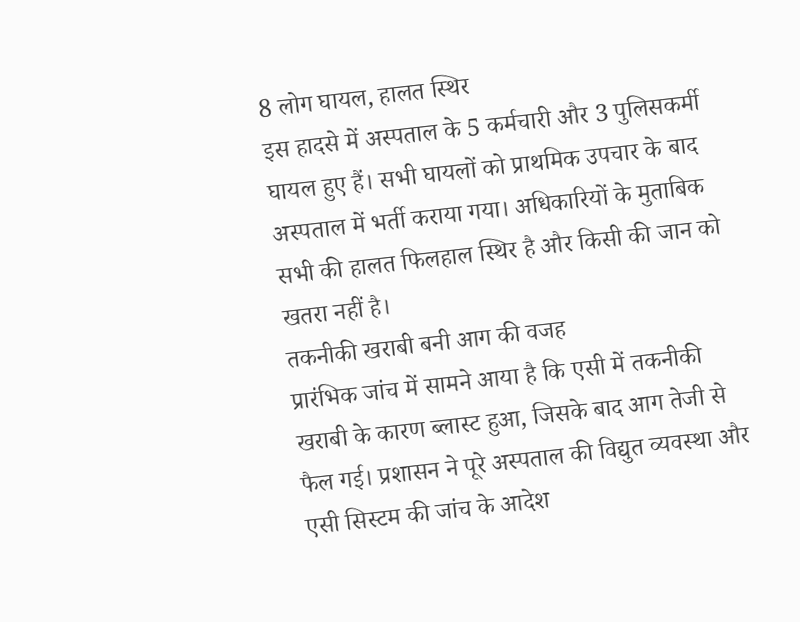8 लोग घायल, हालत स्थिर
इस हादसे में अस्पताल के 5 कर्मचारी और 3 पुलिसकर्मी घायल हुए हैं। सभी घायलों को प्राथमिक उपचार के बाद अस्पताल में भर्ती कराया गया। अधिकारियों के मुताबिक सभी की हालत फिलहाल स्थिर है और किसी की जान को खतरा नहीं है।
तकनीकी खराबी बनी आग की वजह
प्रारंभिक जांच में सामने आया है कि एसी में तकनीकी खराबी के कारण ब्लास्ट हुआ, जिसके बाद आग तेजी से फैल गई। प्रशासन ने पूरे अस्पताल की विद्युत व्यवस्था और एसी सिस्टम की जांच के आदेश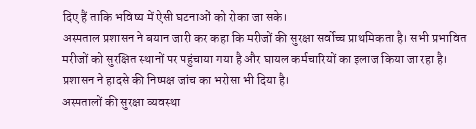दिए हैं ताकि भविष्य में ऐसी घटनाओं को रोका जा सके।
अस्पताल प्रशासन ने बयान जारी कर कहा कि मरीजों की सुरक्षा सर्वोच्च प्राथमिकता है। सभी प्रभावित मरीजों को सुरक्षित स्थानों पर पहुंचाया गया है और घायल कर्मचारियों का इलाज किया जा रहा है। प्रशासन ने हादसे की निष्पक्ष जांच का भरोसा भी दिया है।
अस्पतालों की सुरक्षा व्यवस्था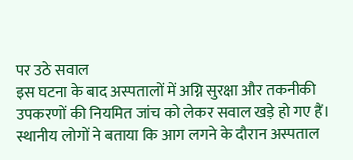पर उठे सवाल
इस घटना के बाद अस्पतालों में अग्नि सुरक्षा और तकनीकी उपकरणों की नियमित जांच को लेकर सवाल खड़े हो गए हैं। स्थानीय लोगों ने बताया कि आग लगने के दौरान अस्पताल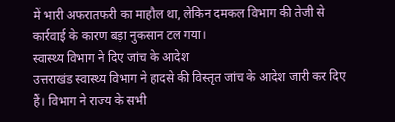में भारी अफरातफरी का माहौल था, लेकिन दमकल विभाग की तेजी से कार्रवाई के कारण बड़ा नुकसान टल गया।
स्वास्थ्य विभाग ने दिए जांच के आदेश
उत्तराखंड स्वास्थ्य विभाग ने हादसे की विस्तृत जांच के आदेश जारी कर दिए हैं। विभाग ने राज्य के सभी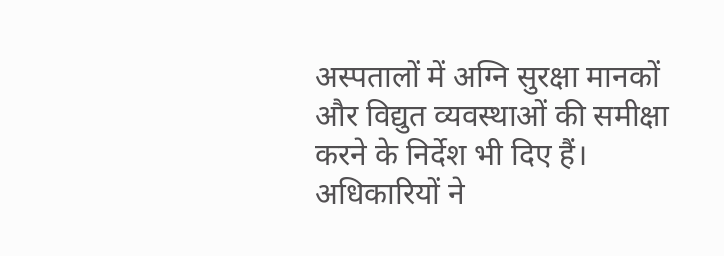अस्पतालों में अग्नि सुरक्षा मानकों और विद्युत व्यवस्थाओं की समीक्षा करने के निर्देश भी दिए हैं। अधिकारियों ने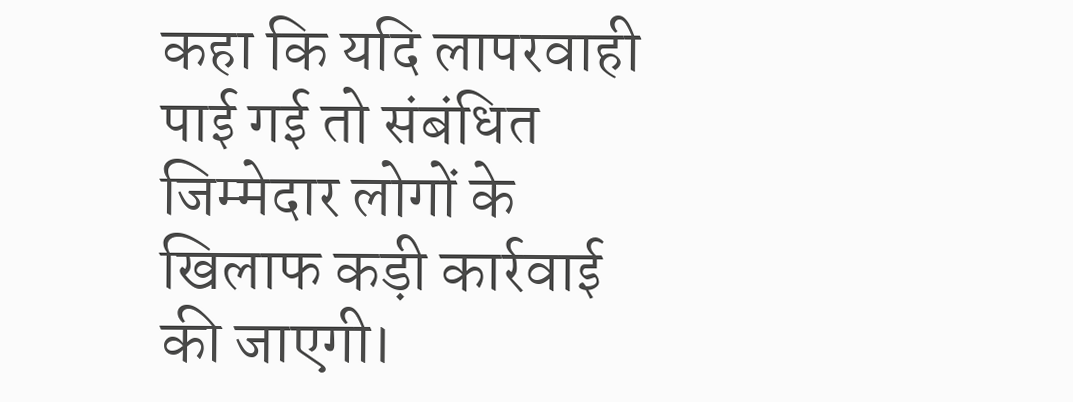कहा कि यदि लापरवाही पाई गई तो संबंधित जिम्मेदार लोगों के खिलाफ कड़ी कार्रवाई की जाएगी।